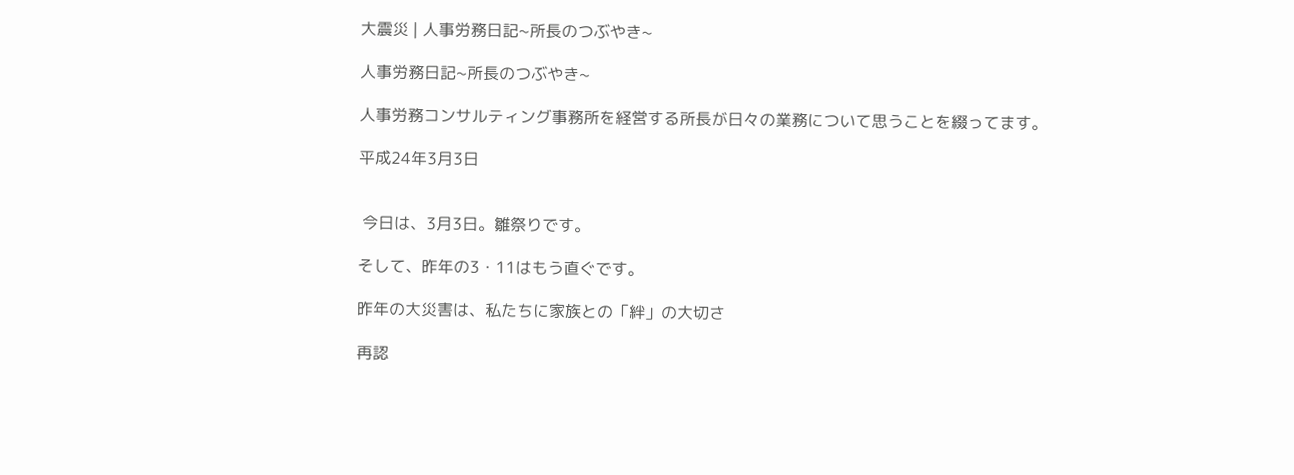大震災 | 人事労務日記~所長のつぶやき~

人事労務日記~所長のつぶやき~

人事労務コンサルティング事務所を経営する所長が日々の業務について思うことを綴ってます。

平成24年3月3日


 今日は、3月3日。雛祭りです。

そして、昨年の3・11はもう直ぐです。

昨年の大災害は、私たちに家族との「絆」の大切さ

再認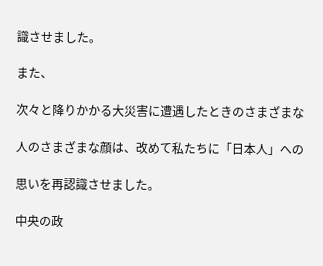識させました。

また、

次々と降りかかる大災害に遭遇したときのさまざまな

人のさまざまな顔は、改めて私たちに「日本人」への

思いを再認識させました。

中央の政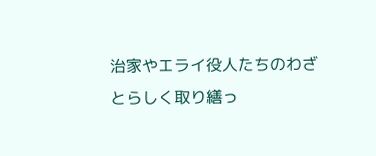治家やエライ役人たちのわざとらしく取り繕っ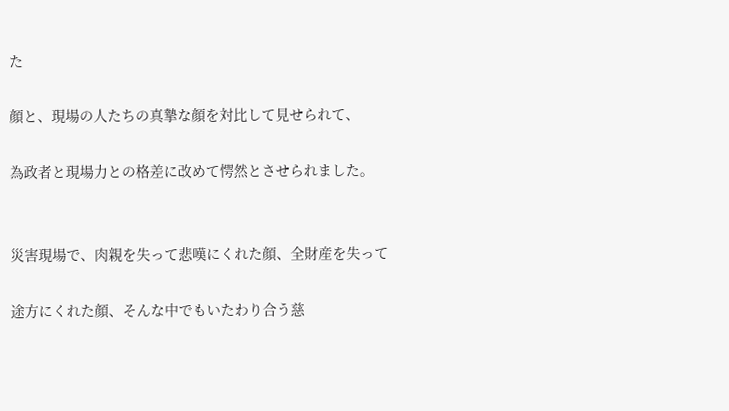た

顔と、現場の人たちの真摯な顔を対比して見せられて、

為政者と現場力との格差に改めて愕然とさせられました。


災害現場で、肉親を失って悲嘆にくれた顔、全財産を失って

途方にくれた顔、そんな中でもいたわり合う慈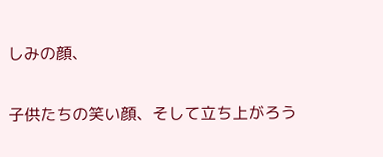しみの顔、

子供たちの笑い顔、そして立ち上がろう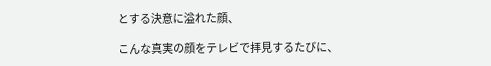とする決意に溢れた顔、

こんな真実の顔をテレビで拝見するたびに、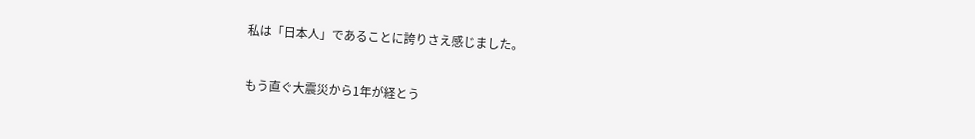私は「日本人」であることに誇りさえ感じました。


もう直ぐ大震災から1年が経とう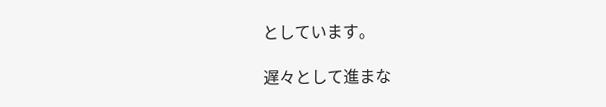としています。

遅々として進まな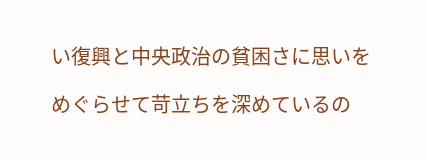い復興と中央政治の貧困さに思いを

めぐらせて苛立ちを深めているの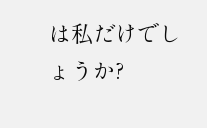は私だけでしょうか?